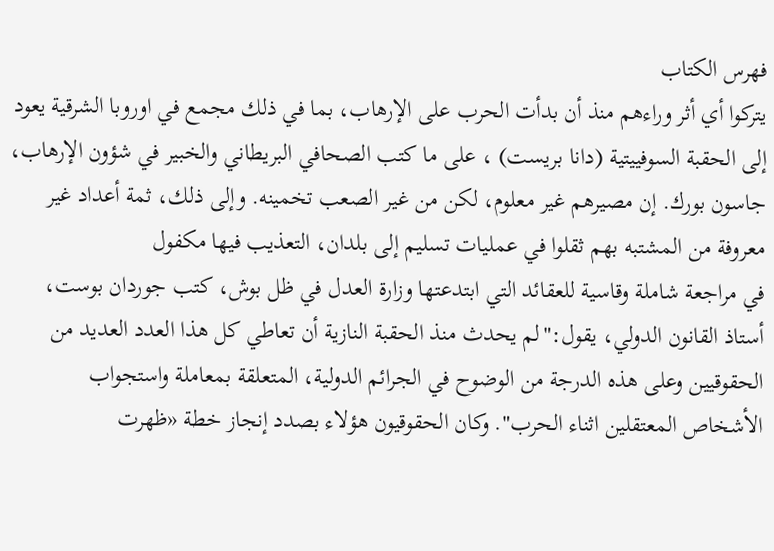فهرس الكتاب
يتركوا أي أثر وراءهم منذ أن بدأت الحرب على الإرهاب، بما في ذلك مجمع في اوروبا الشرقية يعود إلى الحقبة السوفييتية (دانا بريست) ، على ما كتب الصحافي البريطاني والخبير في شؤون الإرهاب، جاسون بورك. إن مصيرهم غير معلوم، لكن من غير الصعب تخمينه. وإلى ذلك، ثمة أعداد غير معروفة من المشتبه بهم ثقلوا في عمليات تسليم إلى بلدان، التعذيب فيها مكفول
في مراجعة شاملة وقاسية للعقائد التي ابتدعتها وزارة العدل في ظل بوش، كتب جوردان بوست، أستاذ القانون الدولي، يقول:"لم يحدث منذ الحقبة النازية أن تعاطي كل هذا العدد العديد من الحقوقيين وعلى هذه الدرجة من الوضوح في الجرائم الدولية، المتعلقة بمعاملة واستجواب الأشخاص المعتقلين اثناء الحرب". وكان الحقوقيون هؤلاء بصدد إنجاز خطة «ظهرت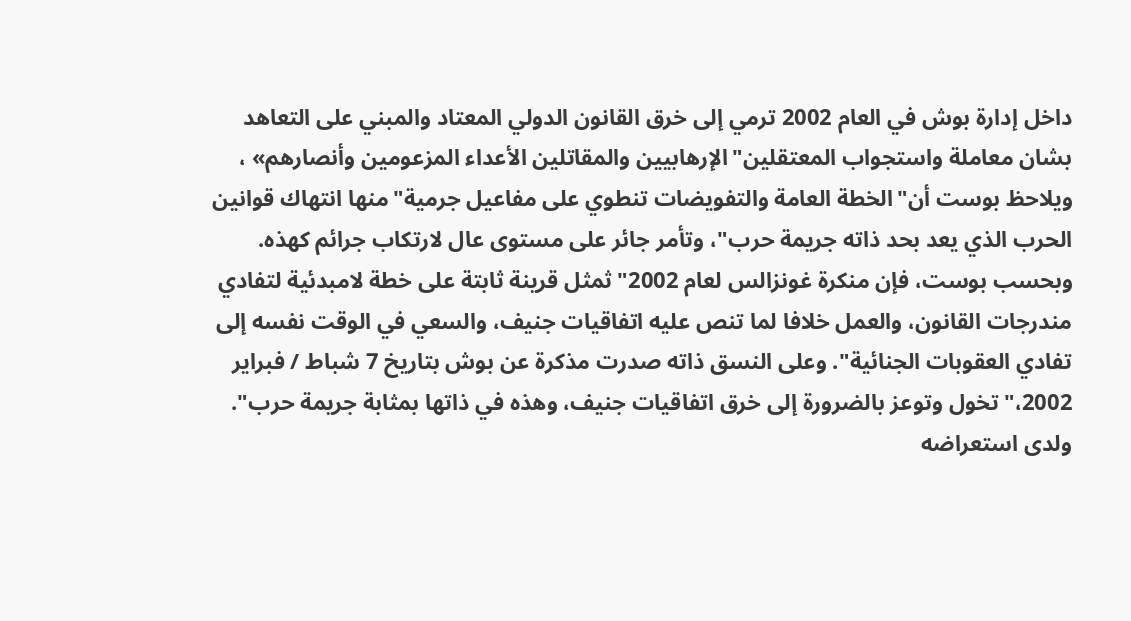داخل إدارة بوش في العام 2002 ترمي إلى خرق القانون الدولي المعتاد والمبني على التعاهد بشان معاملة واستجواب المعتقلين"الإرهابيين والمقاتلين الأعداء المزعومين وأنصارهم» ، ويلاحظ بوست أن"الخطة العامة والتفويضات تنطوي على مفاعيل جرمية"منها انتهاك قوانين الحرب الذي يعد بحد ذاته جريمة حرب"، وتأمر جائر على مستوى عال لارتكاب جرائم كهذه. وبحسب بوست، فإن منكرة غونزالس لعام 2002"ثمثل قرينة ثابتة على خطة لامبدئية لتفادي مندرجات القانون، والعمل خلافا لما تنص عليه اتفاقيات جنيف، والسعي في الوقت نفسه إلى تفادي العقوبات الجنائية". وعلى النسق ذاته صدرت مذكرة عن بوش بتاريخ 7 شباط / فبراير 2002،"تخول وتوعز بالضرورة إلى خرق اتفاقيات جنيف، وهذه في ذاتها بمثابة جريمة حرب". ولدى استعراضه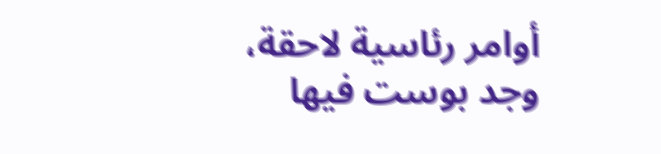أوامر رئاسية لاحقة، وجد بوست فيها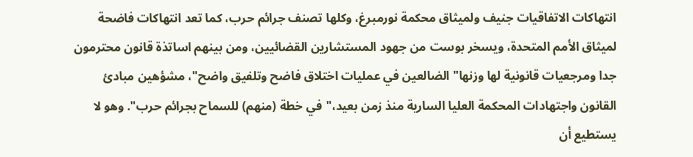انتهاكات الاتفاقيات جنيف ولميثاق محكمة نورمبرغ، وكلها تصنف جرائم حرب، كما تعد انتهاكات فاضحة لميثاق الأمم المتحدة، ويسخر بوست من جهود المستشارين القضائيين، ومن بينهم اساتذة قانون محترمون جدا ومرجعيات قانونية لها وزنها"الضالعين في عمليات اختلاق فاضح وتلفيق واضح"، مشؤهين مبادئ القانون واجتهادات المحكمة العليا السارية منذ زمن بعيد،"في خطة (منهم) للسماح بجرائم حرب". وهو لا يستطيع أن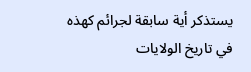يستذكر أية سابقة لجرائم كهذه في تاريخ الولايات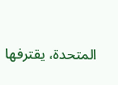المتحدة، يقترفها